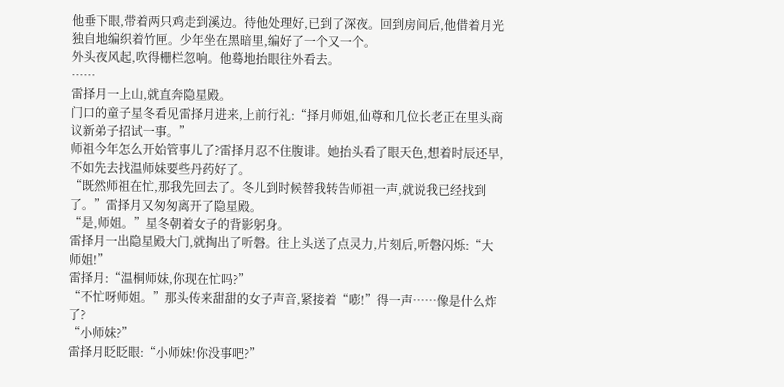他垂下眼,带着两只鸡走到溪边。待他处理好,已到了深夜。回到房间后,他借着月光独自地编织着竹匣。少年坐在黑暗里,编好了一个又一个。
外头夜风起,吹得栅栏忽响。他蓦地抬眼往外看去。
……
雷择月一上山,就直奔隐星殿。
门口的童子星冬看见雷择月进来,上前行礼:“择月师姐,仙尊和几位长老正在里头商议新弟子招试一事。”
师祖今年怎么开始管事儿了?雷择月忍不住腹诽。她抬头看了眼天色,想着时辰还早,不如先去找温师妹要些丹药好了。
“既然师祖在忙,那我先回去了。冬儿到时候替我转告师祖一声,就说我已经找到了。”雷择月又匆匆离开了隐星殿。
“是,师姐。”星冬朝着女子的背影躬身。
雷择月一出隐星殿大门,就掏出了听磐。往上头送了点灵力,片刻后,听磐闪烁:“大师姐!”
雷择月:“温桐师妹,你现在忙吗?”
“不忙呀师姐。”那头传来甜甜的女子声音,紧接着“嘭!”得一声……像是什么炸了?
“小师妹?”
雷择月眨眨眼:“小师妹!你没事吧?”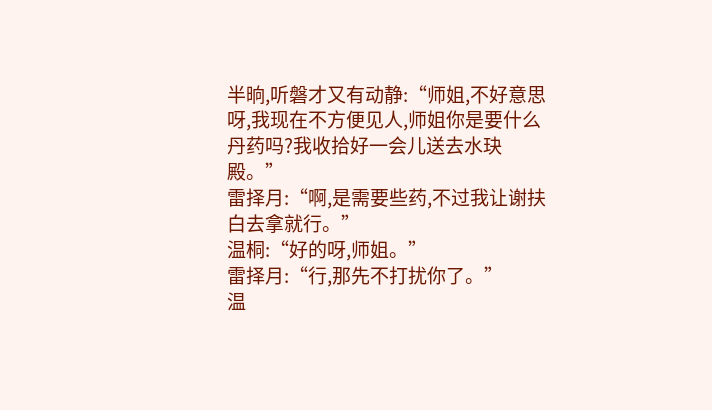半晌,听磐才又有动静:“师姐,不好意思呀,我现在不方便见人,师姐你是要什么丹药吗?我收拾好一会儿送去水玦殿。”
雷择月:“啊,是需要些药,不过我让谢扶白去拿就行。”
温桐:“好的呀,师姐。”
雷择月:“行,那先不打扰你了。”
温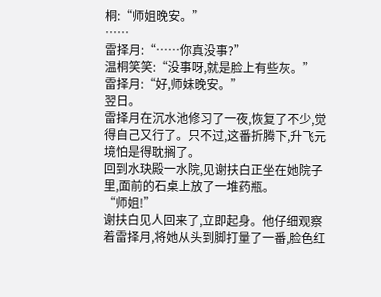桐:“师姐晚安。”
……
雷择月:“……你真没事?”
温桐笑笑:“没事呀,就是脸上有些灰。”
雷择月:“好,师妹晚安。”
翌日。
雷择月在沉水池修习了一夜,恢复了不少,觉得自己又行了。只不过,这番折腾下,升飞元境怕是得耽搁了。
回到水玦殿一水院,见谢扶白正坐在她院子里,面前的石桌上放了一堆药瓶。
“师姐!”
谢扶白见人回来了,立即起身。他仔细观察着雷择月,将她从头到脚打量了一番,脸色红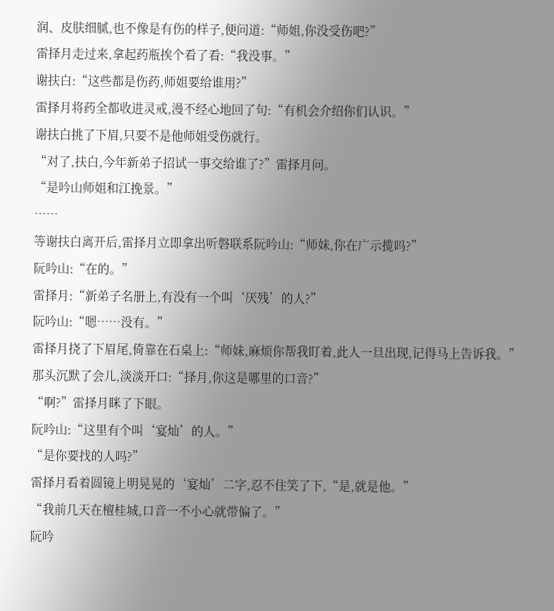润、皮肤细腻,也不像是有伤的样子,便问道:“师姐,你没受伤吧?”
雷择月走过来,拿起药瓶挨个看了看:“我没事。”
谢扶白:“这些都是伤药,师姐要给谁用?”
雷择月将药全都收进灵戒,漫不经心地回了句:“有机会介绍你们认识。”
谢扶白挑了下眉,只要不是他师姐受伤就行。
“对了,扶白,今年新弟子招试一事交给谁了?”雷择月问。
“是吟山师姐和江挽景。”
……
等谢扶白离开后,雷择月立即拿出听磐联系阮吟山:“师妹,你在广示揽吗?”
阮吟山:“在的。”
雷择月:“新弟子名册上,有没有一个叫‘厌残’的人?”
阮吟山:“嗯……没有。”
雷择月挠了下眉尾,倚靠在石桌上:“师妹,麻烦你帮我盯着,此人一旦出现,记得马上告诉我。”
那头沉默了会儿,淡淡开口:“择月,你这是哪里的口音?”
“啊?”雷择月眯了下眼。
阮吟山:“这里有个叫‘宴灿’的人。”
“是你要找的人吗?”
雷择月看着圆镜上明晃晃的‘宴灿’二字,忍不住笑了下,“是,就是他。”
“我前几天在檀桂城,口音一不小心就带偏了。”
阮吟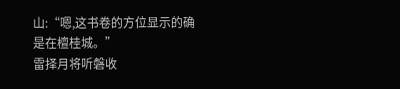山:“嗯,这书卷的方位显示的确是在檀桂城。”
雷择月将听磐收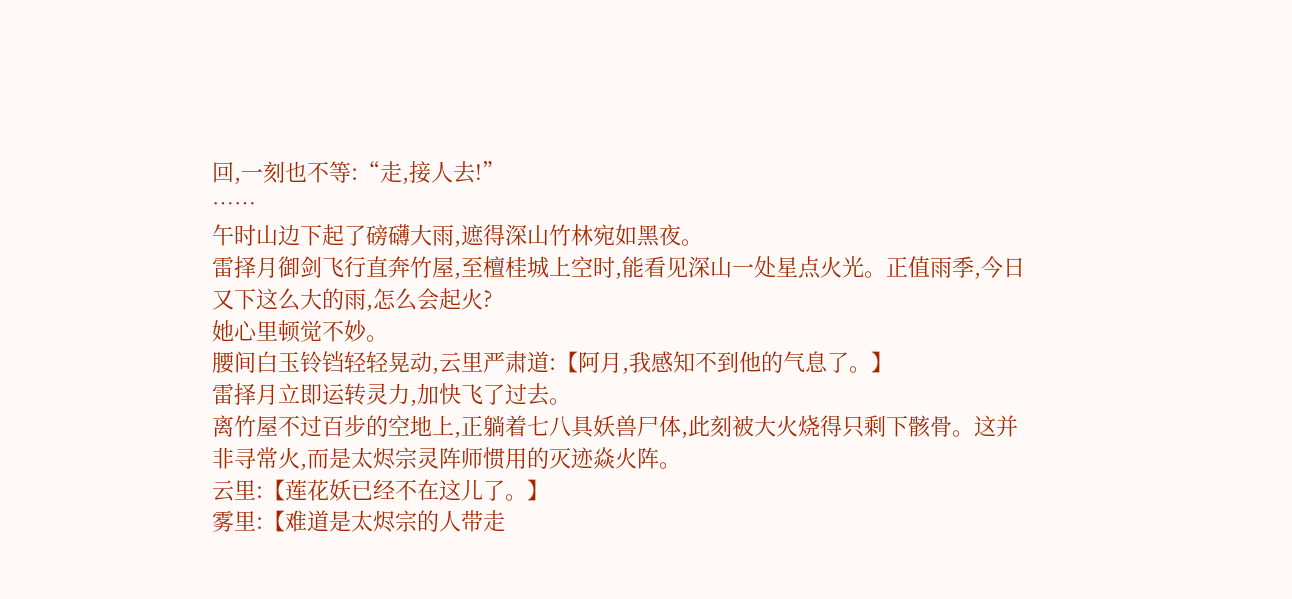回,一刻也不等:“走,接人去!”
……
午时山边下起了磅礴大雨,遮得深山竹林宛如黑夜。
雷择月御剑飞行直奔竹屋,至檀桂城上空时,能看见深山一处星点火光。正值雨季,今日又下这么大的雨,怎么会起火?
她心里顿觉不妙。
腰间白玉铃铛轻轻晃动,云里严肃道:【阿月,我感知不到他的气息了。】
雷择月立即运转灵力,加快飞了过去。
离竹屋不过百步的空地上,正躺着七八具妖兽尸体,此刻被大火烧得只剩下骸骨。这并非寻常火,而是太烬宗灵阵师惯用的灭迹焱火阵。
云里:【莲花妖已经不在这儿了。】
雾里:【难道是太烬宗的人带走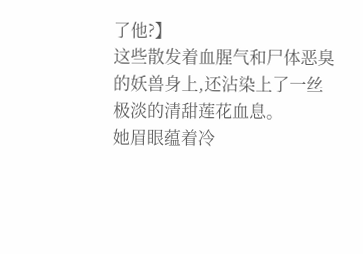了他?】
这些散发着血腥气和尸体恶臭的妖兽身上,还沾染上了一丝极淡的清甜莲花血息。
她眉眼蕴着冷